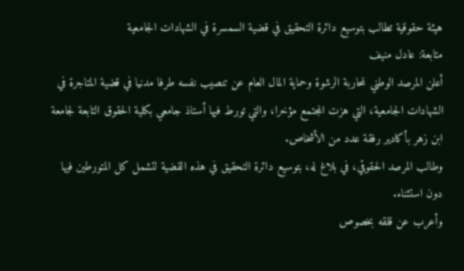هيئة حقوقية تطالب بتوسيع دائرة التحقيق في قضية السمسرة في الشهادات الجامعية
متابعة: عادل منيف
أعلن المرصد الوطني لمحاربة الرشوة وحماية المال العام عن تنصيب نفسه طرفا مدنيا في قضية المتاجرة في الشهادات الجامعية، التي هزت المجتمع مؤخرا، والتي تورط فيها أستاذ جامعي بكلية الحقوق التابعة لجامعة ابن زهر بأكادير رفقة عدد من الأشخاص.
وطالب المرصد الحقوقي، في بلاغ له، بتوسيع دائرة التحقيق في هذه القضية لتشمل كل المتورطين فيها دون استثناء.
وأعرب عن قلقه بخصوص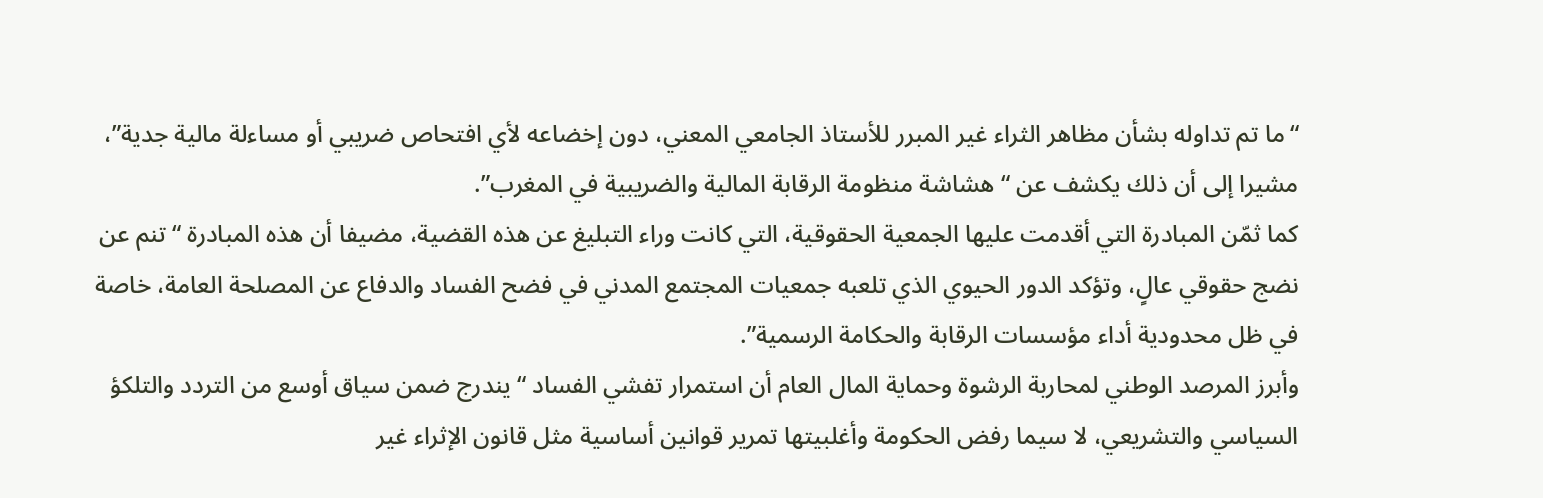“ما تم تداوله بشأن مظاهر الثراء غير المبرر للأستاذ الجامعي المعني، دون إخضاعه لأي افتحاص ضريبي أو مساءلة مالية جدية”، مشيرا إلى أن ذلك يكشف عن “هشاشة منظومة الرقابة المالية والضريبية في المغرب”.
كما ثمّن المبادرة التي أقدمت عليها الجمعية الحقوقية، التي كانت وراء التبليغ عن هذه القضية، مضيفا أن هذه المبادرة “تنم عن نضج حقوقي عالٍ، وتؤكد الدور الحيوي الذي تلعبه جمعيات المجتمع المدني في فضح الفساد والدفاع عن المصلحة العامة، خاصة في ظل محدودية أداء مؤسسات الرقابة والحكامة الرسمية”.
وأبرز المرصد الوطني لمحاربة الرشوة وحماية المال العام أن استمرار تفشي الفساد “يندرج ضمن سياق أوسع من التردد والتلكؤ السياسي والتشريعي، لا سيما رفض الحكومة وأغلبيتها تمرير قوانين أساسية مثل قانون الإثراء غير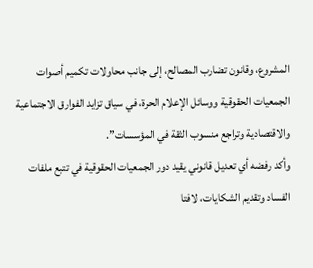المشروع، وقانون تضارب المصالح، إلى جانب محاولات تكميم أصوات الجمعيات الحقوقية ووسائل الإعلام الحرة، في سياق تزايد الفوارق الاجتماعية والاقتصادية وتراجع منسوب الثقة في المؤسسات”.
وأكد رفضه أي تعديل قانوني يقيد دور الجمعيات الحقوقية في تتبع ملفات الفساد وتقديم الشكايات، لافتا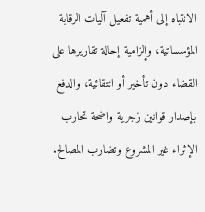الانتباه إلى أهمية تفعيل آليات الرقابة المؤسساتية، وإلزامية إحالة تقاريرها على القضاء دون تأخير أو انتقائية، والدفع بإصدار قوانين زجرية واضحة تحارب الإثراء غير المشروع وتضارب المصالح.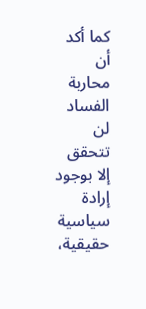كما أكد أن محاربة الفساد لن تتحقق إلا بوجود إرادة سياسية حقيقية،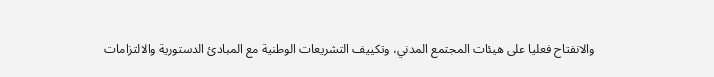والانفتاح فعليا على هيئات المجتمع المدني، وتكييف التشريعات الوطنية مع المبادئ الدستورية والالتزامات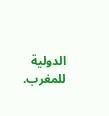الدولية للمغرب.